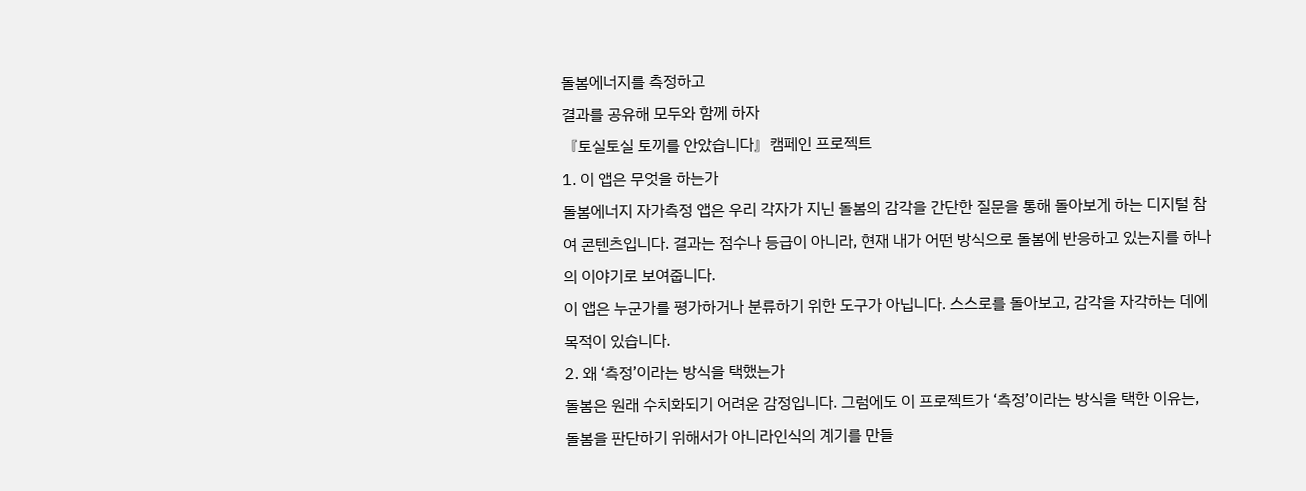돌봄에너지를 측정하고
결과를 공유해 모두와 함께 하자
『토실토실 토끼를 안았습니다』캠페인 프로젝트
1. 이 앱은 무엇을 하는가
돌봄에너지 자가측정 앱은 우리 각자가 지닌 돌봄의 감각을 간단한 질문을 통해 돌아보게 하는 디지털 참여 콘텐츠입니다. 결과는 점수나 등급이 아니라, 현재 내가 어떤 방식으로 돌봄에 반응하고 있는지를 하나의 이야기로 보여줍니다.
이 앱은 누군가를 평가하거나 분류하기 위한 도구가 아닙니다. 스스로를 돌아보고, 감각을 자각하는 데에 목적이 있습니다.
2. 왜 ‘측정’이라는 방식을 택했는가
돌봄은 원래 수치화되기 어려운 감정입니다. 그럼에도 이 프로젝트가 ‘측정’이라는 방식을 택한 이유는, 돌봄을 판단하기 위해서가 아니라인식의 계기를 만들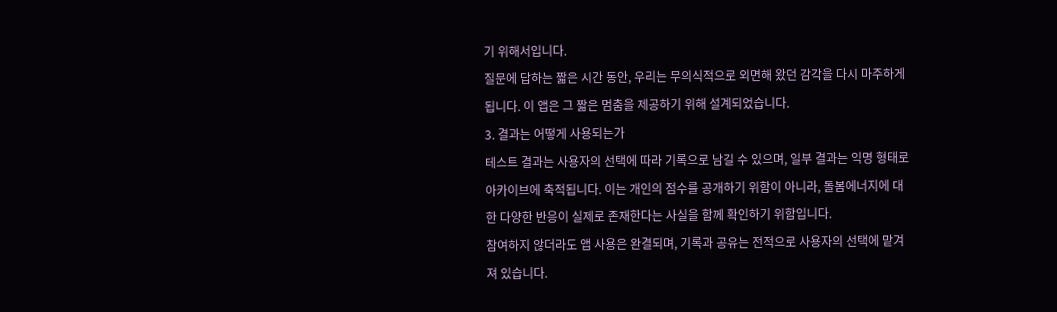기 위해서입니다.
질문에 답하는 짧은 시간 동안, 우리는 무의식적으로 외면해 왔던 감각을 다시 마주하게 됩니다. 이 앱은 그 짧은 멈춤을 제공하기 위해 설계되었습니다.
3. 결과는 어떻게 사용되는가
테스트 결과는 사용자의 선택에 따라 기록으로 남길 수 있으며, 일부 결과는 익명 형태로 아카이브에 축적됩니다. 이는 개인의 점수를 공개하기 위함이 아니라, 돌봄에너지에 대한 다양한 반응이 실제로 존재한다는 사실을 함께 확인하기 위함입니다.
참여하지 않더라도 앱 사용은 완결되며, 기록과 공유는 전적으로 사용자의 선택에 맡겨져 있습니다.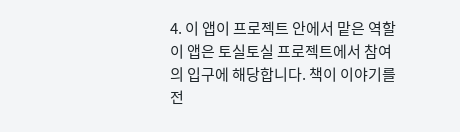4. 이 앱이 프로젝트 안에서 맡은 역할
이 앱은 토실토실 프로젝트에서 참여의 입구에 해당합니다. 책이 이야기를 전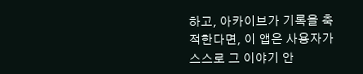하고, 아카이브가 기록을 축적한다면, 이 앱은 사용자가 스스로 그 이야기 안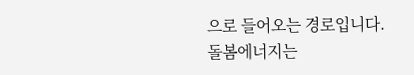으로 들어오는 경로입니다.
돌봄에너지는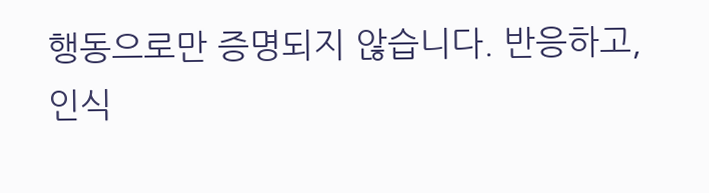행동으로만 증명되지 않습니다. 반응하고, 인식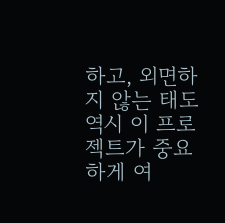하고, 외면하지 않는 태도 역시 이 프로젝트가 중요하게 여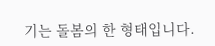기는 돌봄의 한 형태입니다.